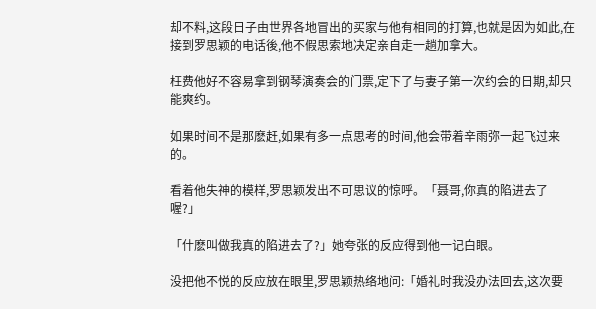却不料,这段日子由世界各地冒出的买家与他有相同的打算,也就是因为如此,在接到罗思颖的电话後,他不假思索地决定亲自走一趟加拿大。

枉费他好不容易拿到钢琴演奏会的门票,定下了与妻子第一次约会的日期,却只能爽约。

如果时间不是那麽赶,如果有多一点思考的时间,他会带着辛雨弥一起飞过来的。

看着他失神的模样,罗思颖发出不可思议的惊呼。「聂哥,你真的陷进去了喔?」

「什麽叫做我真的陷进去了?」她夸张的反应得到他一记白眼。

没把他不悦的反应放在眼里,罗思颖热络地问:「婚礼时我没办法回去,这次要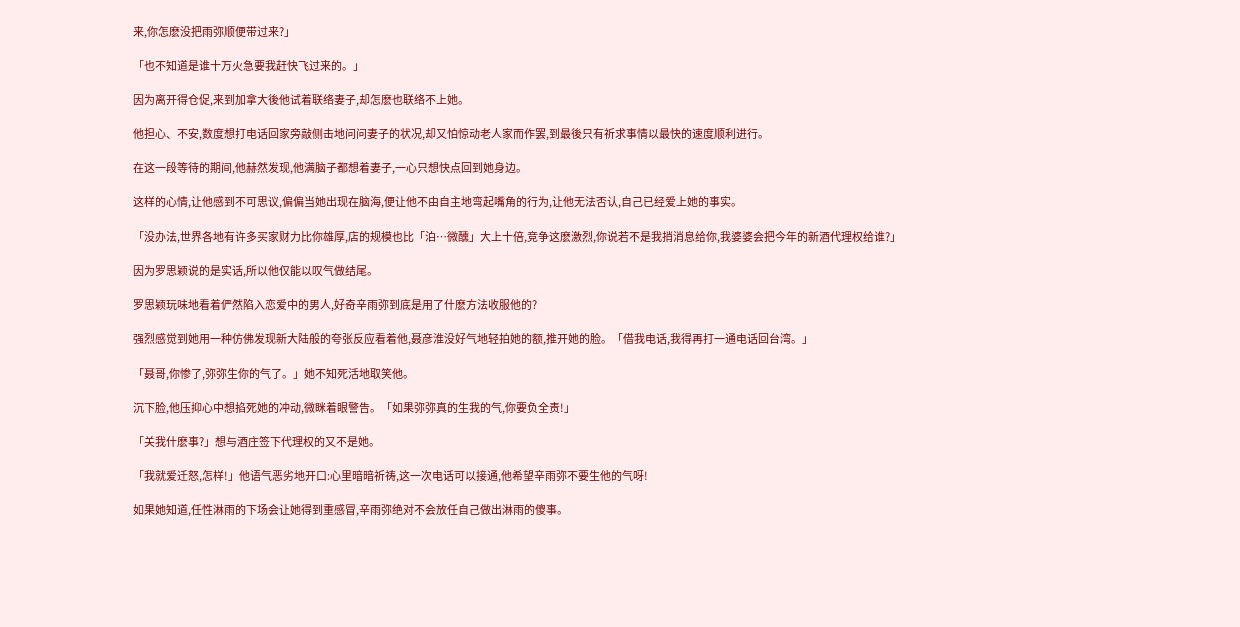来,你怎麽没把雨弥顺便带过来?」

「也不知道是谁十万火急要我赶快飞过来的。」

因为离开得仓促,来到加拿大後他试着联络妻子,却怎麽也联络不上她。

他担心、不安,数度想打电话回家旁敲侧击地问问妻子的状况,却又怕惊动老人家而作罢,到最後只有祈求事情以最快的速度顺利进行。

在这一段等待的期间,他赫然发现,他满脑子都想着妻子,一心只想快点回到她身边。

这样的心情,让他感到不可思议,偏偏当她出现在脑海,便让他不由自主地弯起嘴角的行为,让他无法否认,自己已经爱上她的事实。

「没办法,世界各地有许多买家财力比你雄厚,店的规模也比「泊…微醺」大上十倍,竞争这麽激烈,你说若不是我捎消息给你,我婆婆会把今年的新酒代理权给谁?」

因为罗思颖说的是实话,所以他仅能以叹气做结尾。

罗思颖玩味地看着俨然陷入恋爱中的男人,好奇辛雨弥到底是用了什麽方法收服他的?

强烈感觉到她用一种仿佛发现新大陆般的夸张反应看着他,聂彦淮没好气地轻拍她的额,推开她的脸。「借我电话,我得再打一通电话回台湾。」

「聂哥,你惨了,弥弥生你的气了。」她不知死活地取笑他。

沉下脸,他压抑心中想掐死她的冲动,微眯着眼警告。「如果弥弥真的生我的气,你要负全责!」

「关我什麽事?」想与酒庄签下代理权的又不是她。

「我就爱迁怒,怎样!」他语气恶劣地开口:心里暗暗祈祷,这一次电话可以接通,他希望辛雨弥不要生他的气呀!

如果她知道,任性淋雨的下场会让她得到重感冒,辛雨弥绝对不会放任自己做出淋雨的傻事。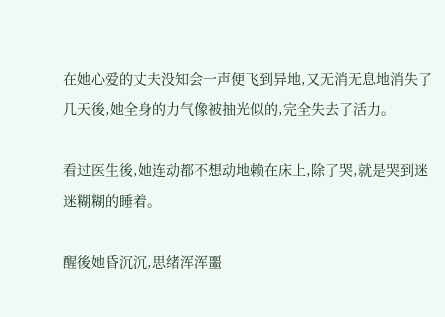在她心爱的丈夫没知会一声便飞到异地,又无消无息地消失了几天後,她全身的力气像被抽光似的,完全失去了活力。

看过医生後,她连动都不想动地赖在床上,除了哭,就是哭到迷迷糊糊的睡着。

醒後她昏沉沉,思绪浑浑噩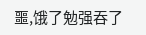噩,饿了勉强吞了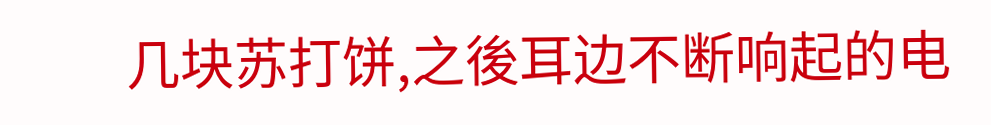几块苏打饼,之後耳边不断响起的电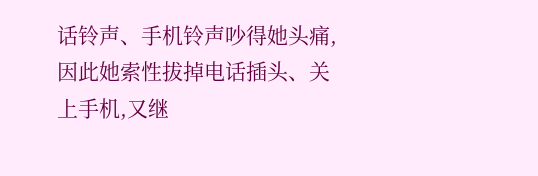话铃声、手机铃声吵得她头痛,因此她索性拔掉电话插头、关上手机,又继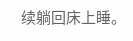续躺回床上睡。